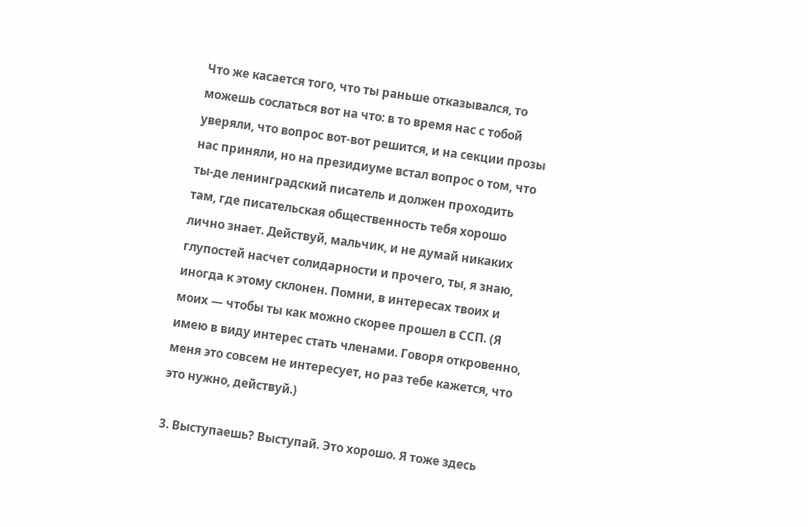Что же касается того, что ты раньше отказывался, то можешь сослаться вот на что: в то время нас с тобой уверяли, что вопрос вот-вот решится, и на секции прозы нас приняли, но на президиуме встал вопрос о том, что ты-де ленинградский писатель и должен проходить там, где писательская общественность тебя хорошо лично знает. Действуй, мальчик, и не думай никаких глупостей насчет солидарности и прочего, ты, я знаю, иногда к этому склонен. Помни, в интересах твоих и моих — чтобы ты как можно скорее прошел в ССП. (Я имею в виду интерес стать членами. Говоря откровенно, меня это совсем не интересует, но раз тебе кажется, что это нужно, действуй.)

3. Выступаешь? Выступай. Это хорошо. Я тоже здесь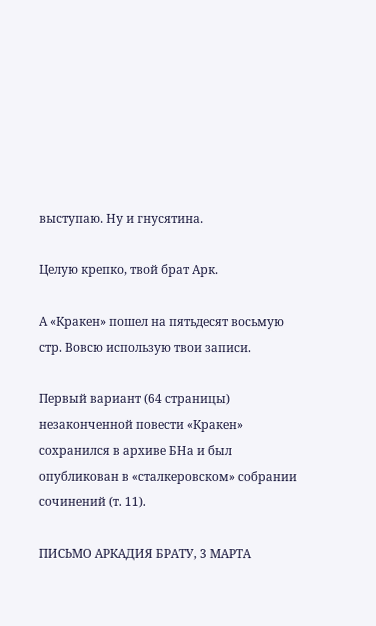выступаю. Ну и гнусятина.

Целую крепко, твой брат Арк.

А «Кракен» пошел на пятьдесят восьмую стр. Вовсю использую твои записи.

Первый вариант (64 страницы) незаконченной повести «Кракен» сохранился в архиве БНа и был опубликован в «сталкеровском» собрании сочинений (т. 11).

ПИСЬМО АРКАДИЯ БРАТУ, 3 МАРТА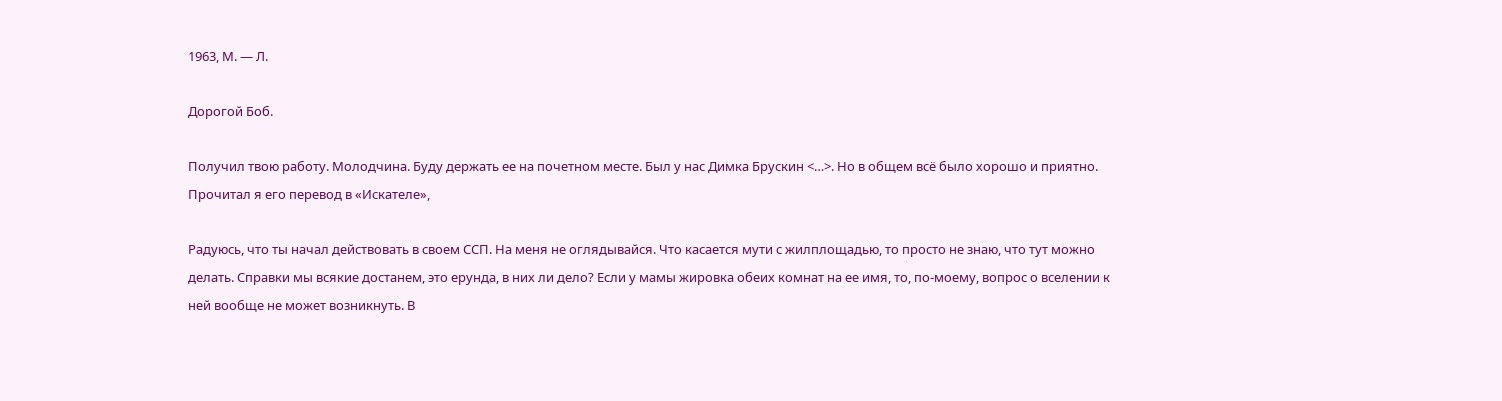1963, М. — Л.

Дорогой Боб.

Получил твою работу. Молодчина. Буду держать ее на почетном месте. Был у нас Димка Брускин <…>. Но в общем всё было хорошо и приятно. Прочитал я его перевод в «Искателе»,

Радуюсь, что ты начал действовать в своем ССП. На меня не оглядывайся. Что касается мути с жилплощадью, то просто не знаю, что тут можно делать. Справки мы всякие достанем, это ерунда, в них ли дело? Если у мамы жировка обеих комнат на ее имя, то, по-моему, вопрос о вселении к ней вообще не может возникнуть. В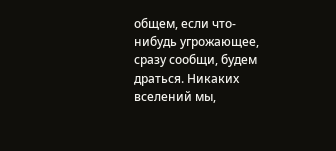общем, если что-нибудь угрожающее, сразу сообщи, будем драться. Никаких вселений мы,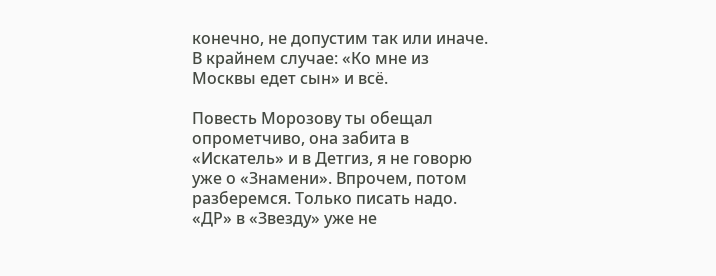конечно, не допустим так или иначе. В крайнем случае: «Ко мне из Москвы едет сын» и всё.

Повесть Морозову ты обещал опрометчиво, она забита в «Искатель» и в Детгиз, я не говорю уже о «Знамени». Впрочем, потом разберемся. Только писать надо. «ДР» в «Звезду» уже не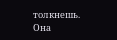толкнешь. Она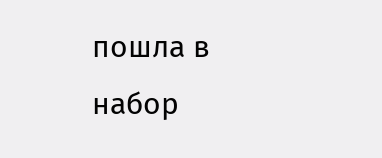пошла в набор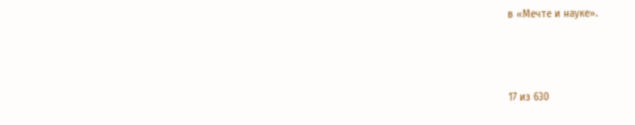в «Мечте и науке».



17 из 630